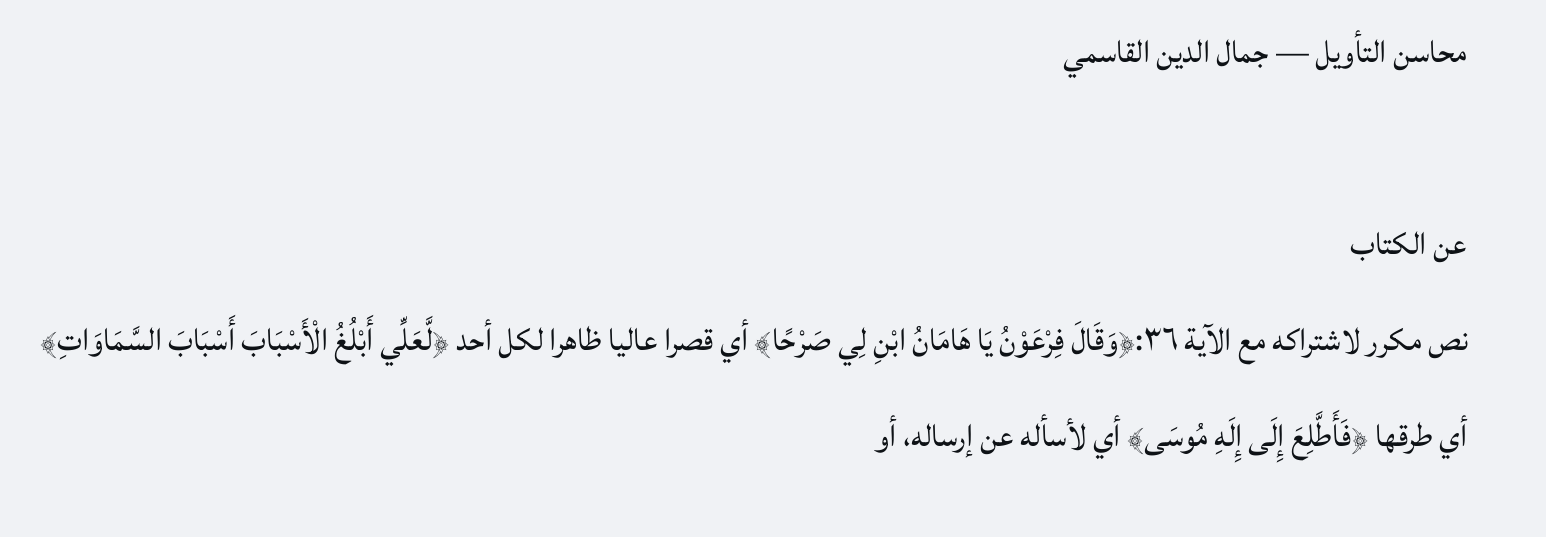محاسن التأويل — جمال الدين القاسمي

عن الكتاب
نص مكرر لاشتراكه مع الآية ٣٦:﴿وَقَالَ فِرْعَوْنُ يَا هَامَانُ ابْنِ لِي صَرْحًا﴾ أي قصرا عاليا ظاهرا لكل أحد ﴿لَّعَلِّي أَبْلُغُ الْأَسْبَابَ أَسْبَابَ السَّمَاوَاتِ﴾ أي طرقها ﴿فَأَطَّلِعَ إِلَى إِلَهِ مُوسَى﴾ أي لأسأله عن إرساله، أو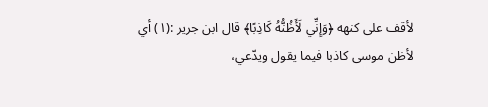لأقف على كنهه ﴿وَإِنِّي لَأَظُنُّهُ كَاذِبًا﴾ قال ابن جرير :(١) أي لأظن موسى كاذبا فيما يقول ويدّعي،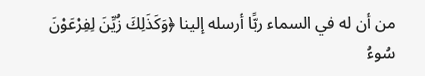من أن له في السماء ربًّا أرسله إلينا ﴿وَكَذَلِكَ زُيِّنَ لِفِرْعَوْنَ سُوءُ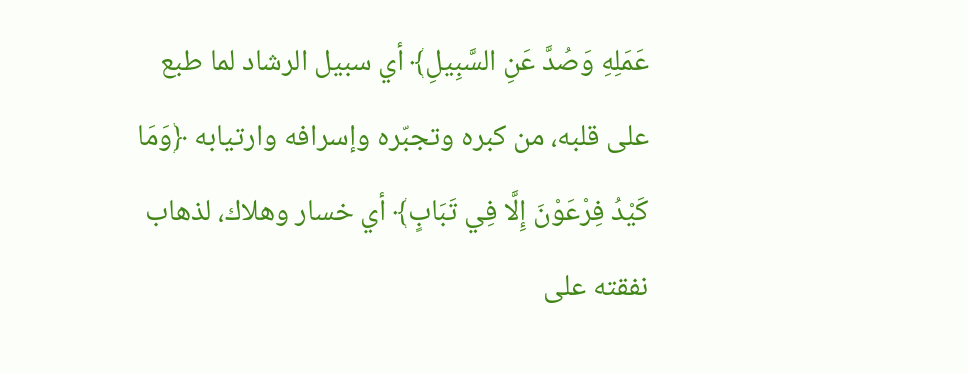عَمَلِهِ وَصُدَّ عَنِ السَّبِيلِ﴾ أي سبيل الرشاد لما طبع على قلبه، من كبره وتجبّره وإسرافه وارتيابه ﴿وَمَا كَيْدُ فِرْعَوْنَ إِلَّا فِي تَبَابٍ﴾ أي خسار وهلاك، لذهاب نفقته على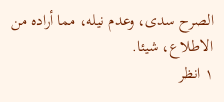الصرح سدى، وعدم نيله، مما أراده من الاطلاع، شيئا.
١ انظر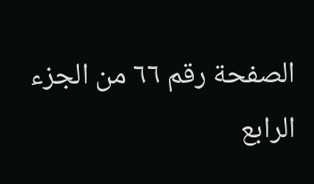الصفحة رقم ٦٦ من الجزء الرابع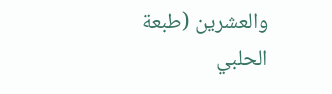والعشرين (طبعة الحلبي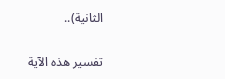الثانية)..

تفسير هذه الآية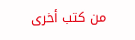من كتب أخرى